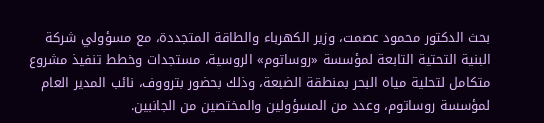بحث الدكتور محمود عصمت، وزير الكهرباء والطاقة المتجددة، مع مسؤولي شركة البنية التحتية التابعة لمؤسسة «روساتوم» الروسية، مستجدات وخطط تنفيذ مشروع متكامل لتحلية مياه البحر بمنطقة الضبعة، وذلك بحضور بترووف، نائب المدير العام لمؤسسة روساتوم، وعدد من المسؤولين والمختصين من الجانبين.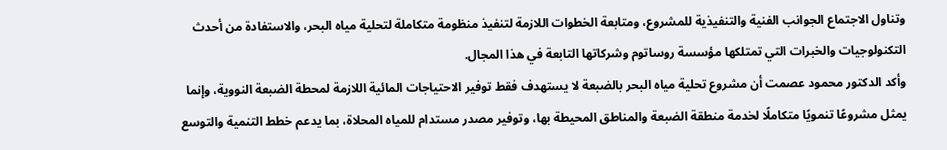وتناول الاجتماع الجوانب الفنية والتنفيذية للمشروع، ومتابعة الخطوات اللازمة لتنفيذ منظومة متكاملة لتحلية مياه البحر، والاستفادة من أحدث التكنولوجيات والخبرات التي تمتلكها مؤسسة روساتوم وشركاتها التابعة في هذا المجال.
وأكد الدكتور محمود عصمت أن مشروع تحلية مياه البحر بالضبعة لا يستهدف فقط توفير الاحتياجات المائية اللازمة لمحطة الضبعة النووية، وإنما يمثل مشروعًا تنمويًا متكاملًا لخدمة منطقة الضبعة والمناطق المحيطة بها، وتوفير مصدر مستدام للمياه المحلاة، بما يدعم خطط التنمية والتوسع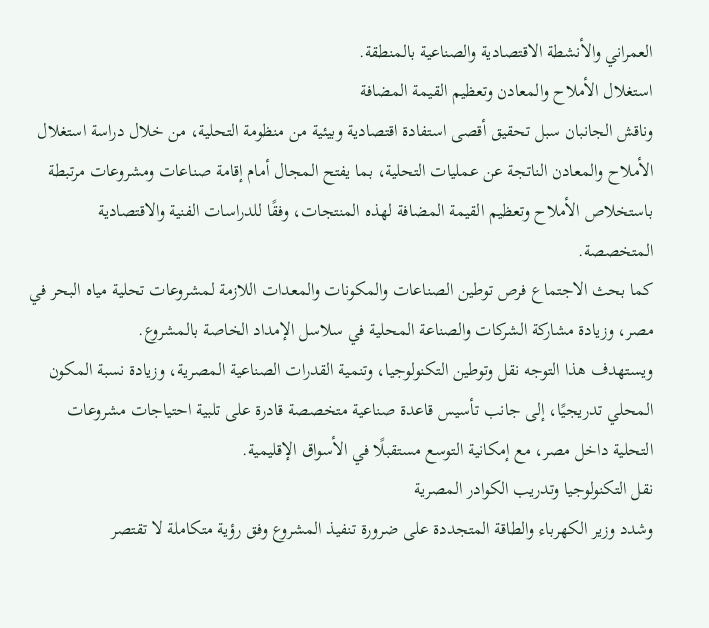العمراني والأنشطة الاقتصادية والصناعية بالمنطقة.
استغلال الأملاح والمعادن وتعظيم القيمة المضافة
وناقش الجانبان سبل تحقيق أقصى استفادة اقتصادية وبيئية من منظومة التحلية، من خلال دراسة استغلال الأملاح والمعادن الناتجة عن عمليات التحلية، بما يفتح المجال أمام إقامة صناعات ومشروعات مرتبطة باستخلاص الأملاح وتعظيم القيمة المضافة لهذه المنتجات، وفقًا للدراسات الفنية والاقتصادية المتخصصة.
كما بحث الاجتماع فرص توطين الصناعات والمكونات والمعدات اللازمة لمشروعات تحلية مياه البحر في مصر، وزيادة مشاركة الشركات والصناعة المحلية في سلاسل الإمداد الخاصة بالمشروع.
ويستهدف هذا التوجه نقل وتوطين التكنولوجيا، وتنمية القدرات الصناعية المصرية، وزيادة نسبة المكون المحلي تدريجيًا، إلى جانب تأسيس قاعدة صناعية متخصصة قادرة على تلبية احتياجات مشروعات التحلية داخل مصر، مع إمكانية التوسع مستقبلًا في الأسواق الإقليمية.
نقل التكنولوجيا وتدريب الكوادر المصرية
وشدد وزير الكهرباء والطاقة المتجددة على ضرورة تنفيذ المشروع وفق رؤية متكاملة لا تقتصر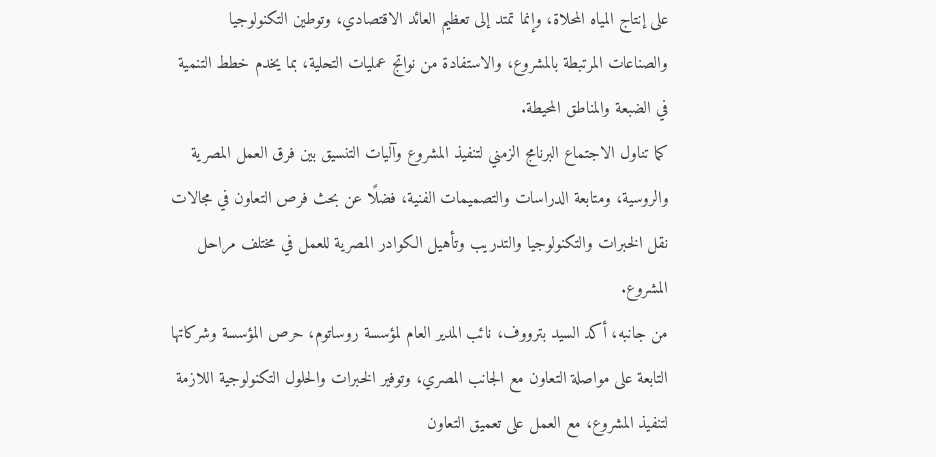على إنتاج المياه المحلاة، وإنما تمتد إلى تعظيم العائد الاقتصادي، وتوطين التكنولوجيا والصناعات المرتبطة بالمشروع، والاستفادة من نواتج عمليات التحلية، بما يخدم خطط التنمية في الضبعة والمناطق المحيطة.
كما تناول الاجتماع البرنامج الزمني لتنفيذ المشروع وآليات التنسيق بين فرق العمل المصرية والروسية، ومتابعة الدراسات والتصميمات الفنية، فضلًا عن بحث فرص التعاون في مجالات نقل الخبرات والتكنولوجيا والتدريب وتأهيل الكوادر المصرية للعمل في مختلف مراحل المشروع.
من جانبه، أكد السيد بترووف، نائب المدير العام لمؤسسة روساتوم، حرص المؤسسة وشركاتها التابعة على مواصلة التعاون مع الجانب المصري، وتوفير الخبرات والحلول التكنولوجية اللازمة لتنفيذ المشروع، مع العمل على تعميق التعاون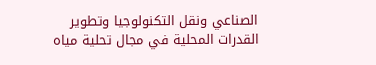الصناعي ونقل التكنولوجيا وتطوير القدرات المحلية في مجال تحلية مياه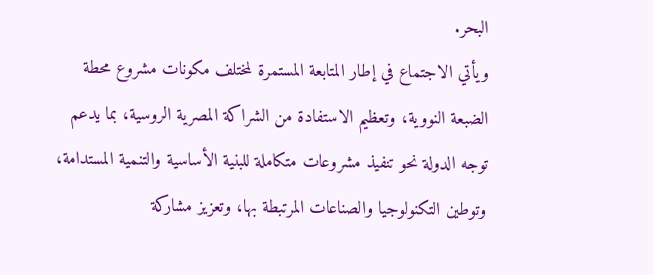البحر.
ويأتي الاجتماع في إطار المتابعة المستمرة لمختلف مكونات مشروع محطة الضبعة النووية، وتعظيم الاستفادة من الشراكة المصرية الروسية، بما يدعم توجه الدولة نحو تنفيذ مشروعات متكاملة للبنية الأساسية والتنمية المستدامة، وتوطين التكنولوجيا والصناعات المرتبطة بها، وتعزيز مشاركة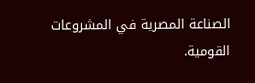الصناعة المصرية في المشروعات القومية.